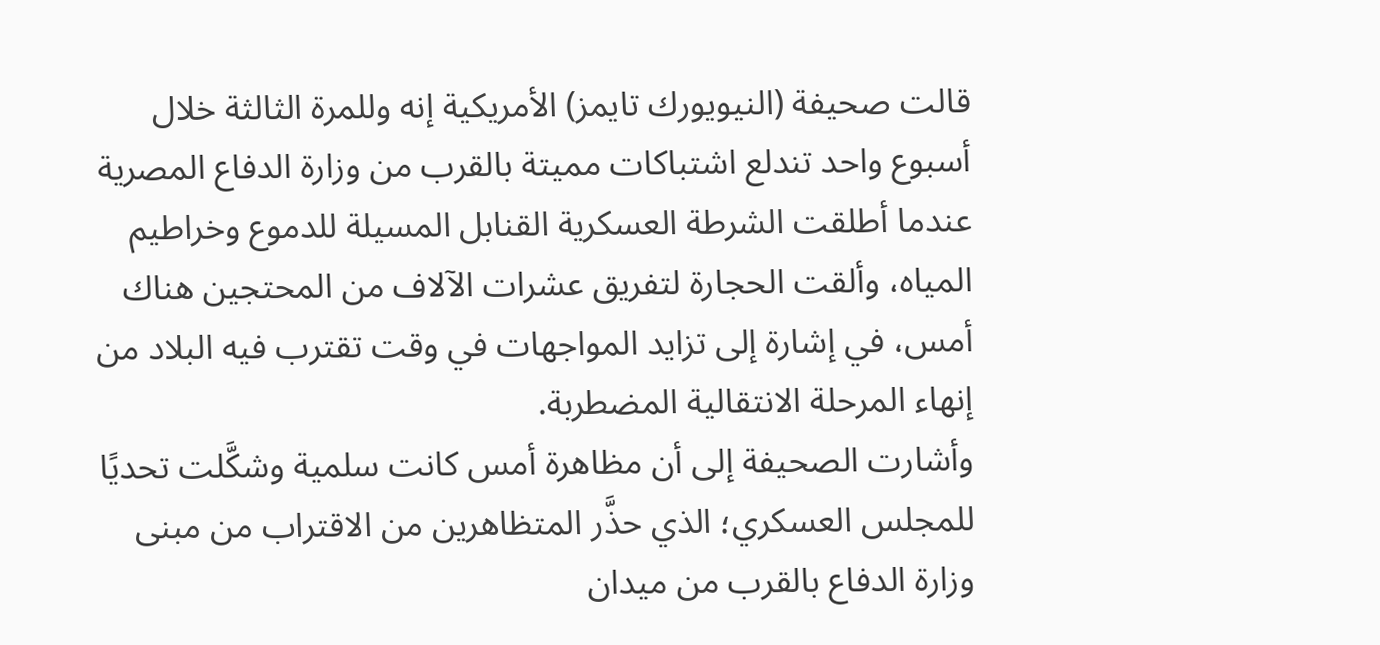قالت صحيفة (النيويورك تايمز) الأمريكية إنه وللمرة الثالثة خلال أسبوع واحد تندلع اشتباكات مميتة بالقرب من وزارة الدفاع المصرية عندما أطلقت الشرطة العسكرية القنابل المسيلة للدموع وخراطيم المياه، وألقت الحجارة لتفريق عشرات الآلاف من المحتجين هناك أمس، في إشارة إلى تزايد المواجهات في وقت تقترب فيه البلاد من إنهاء المرحلة الانتقالية المضطربة.
وأشارت الصحيفة إلى أن مظاهرة أمس كانت سلمية وشكَّلت تحديًا للمجلس العسكري؛ الذي حذَّر المتظاهرين من الاقتراب من مبنى وزارة الدفاع بالقرب من ميدان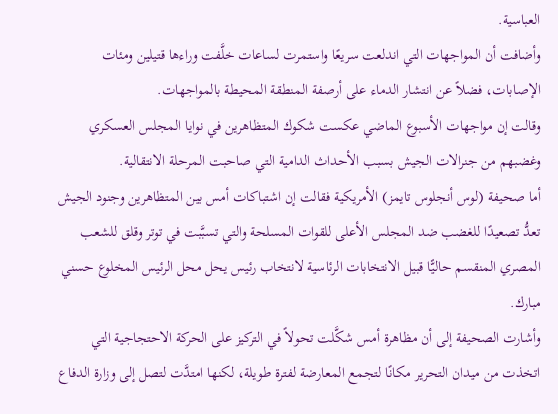العباسية.
وأضافت أن المواجهات التي اندلعت سريعًا واستمرت لساعات خلَّفت وراءها قتيلين ومئات الإصابات، فضلاً عن انتشار الدماء على أرصفة المنطقة المحيطة بالمواجهات.
وقالت إن مواجهات الأسبوع الماضي عكست شكوك المتظاهرين في نوايا المجلس العسكري وغضبهم من جنرالات الجيش بسبب الأحداث الدامية التي صاحبت المرحلة الانتقالية.
أما صحيفة (لوس أنجلوس تايمز) الأمريكية فقالت إن اشتباكات أمس بين المتظاهرين وجنود الجيش تعدُّ تصعيدًا للغضب ضد المجلس الأعلى للقوات المسلحة والتي تسبَّبت في توتر وقلق للشعب المصري المنقسم حاليًّا قبيل الانتخابات الرئاسية لانتخاب رئيس يحل محل الرئيس المخلوع حسني مبارك.
وأشارت الصحيفة إلى أن مظاهرة أمس شكَّلت تحولاً في التركيز على الحركة الاحتجاجية التي اتخذت من ميدان التحرير مكانًا لتجمع المعارضة لفترة طويلة، لكنها امتدَّت لتصل إلى وزارة الدفاع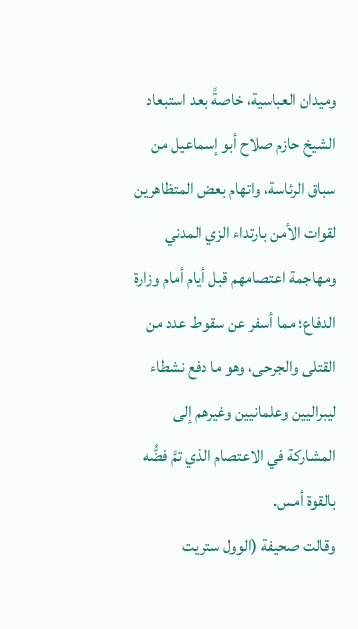وميدان العباسية، خاصةً بعد استبعاد الشيخ حازم صلاح أبو إسماعيل من سباق الرئاسة، واتهام بعض المتظاهرين لقوات الأمن بارتداء الزي المدني ومهاجمة اعتصامهم قبل أيام أمام وزارة الدفاع؛ مما أسفر عن سقوط عدد من القتلى والجرحى، وهو ما دفع نشطاء ليبراليين وعلمانيين وغيرهم إلى المشاركة في الاعتصام الذي تمَّ فضُّه بالقوة أمس.
وقالت صحيفة (الوول ستريت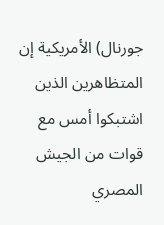جورنال) الأمريكية إن المتظاهرين الذين اشتبكوا أمس مع قوات من الجيش المصري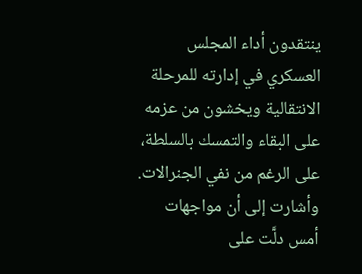ينتقدون أداء المجلس العسكري في إدارته للمرحلة الانتقالية ويخشون من عزمه على البقاء والتمسك بالسلطة، على الرغم من نفي الجنرالات.
وأشارت إلى أن مواجهات أمس دلَّت على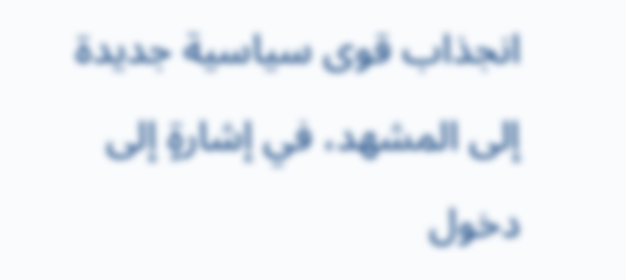انجذاب قوى سياسية جديدة إلى المشهد، في إشارةٍ إلى دخول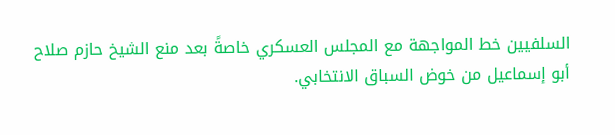السلفيين خط المواجهة مع المجلس العسكري خاصةً بعد منع الشيخ حازم صلاح أبو إسماعيل من خوض السباق الانتخابي.